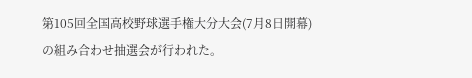第105回全国高校野球選手権大分大会(7月8日開幕)の組み合わせ抽選会が行われた。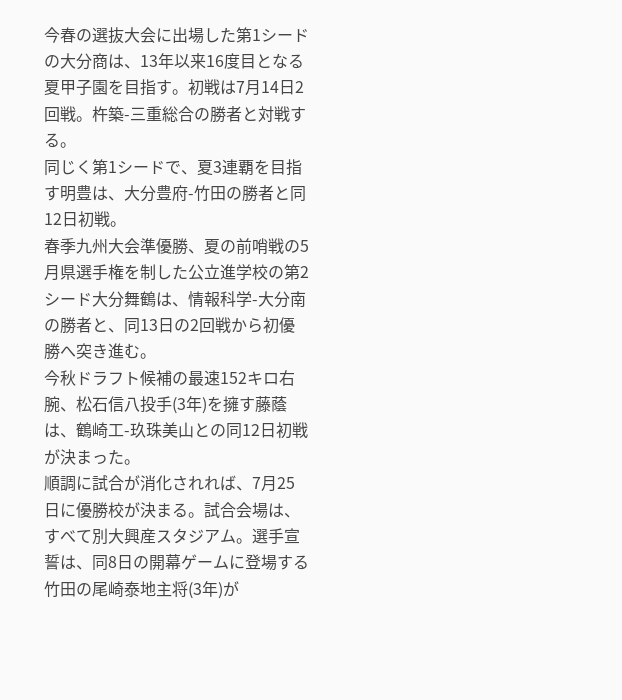今春の選抜大会に出場した第1シードの大分商は、13年以来16度目となる夏甲子園を目指す。初戦は7月14日2回戦。杵築-三重総合の勝者と対戦する。
同じく第1シードで、夏3連覇を目指す明豊は、大分豊府-竹田の勝者と同12日初戦。
春季九州大会準優勝、夏の前哨戦の5月県選手権を制した公立進学校の第2シード大分舞鶴は、情報科学-大分南の勝者と、同13日の2回戦から初優勝へ突き進む。
今秋ドラフト候補の最速152キロ右腕、松石信八投手(3年)を擁す藤蔭は、鶴崎工-玖珠美山との同12日初戦が決まった。
順調に試合が消化されれば、7月25日に優勝校が決まる。試合会場は、すべて別大興産スタジアム。選手宣誓は、同8日の開幕ゲームに登場する竹田の尾崎泰地主将(3年)が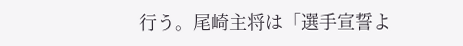行う。尾崎主将は「選手宣誓よ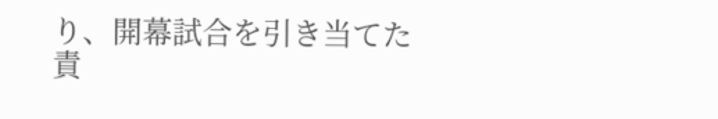り、開幕試合を引き当てた責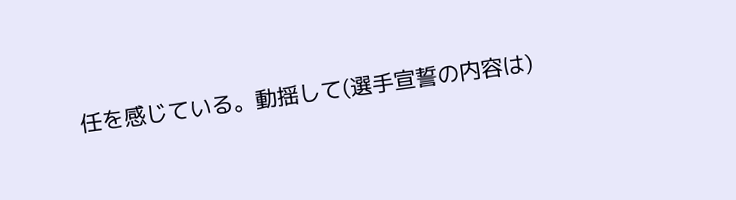任を感じている。動揺して(選手宣誓の内容は)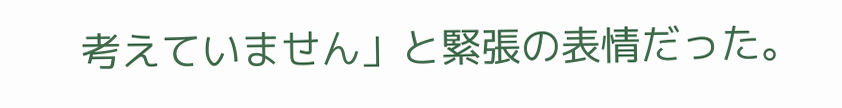考えていません」と緊張の表情だった。